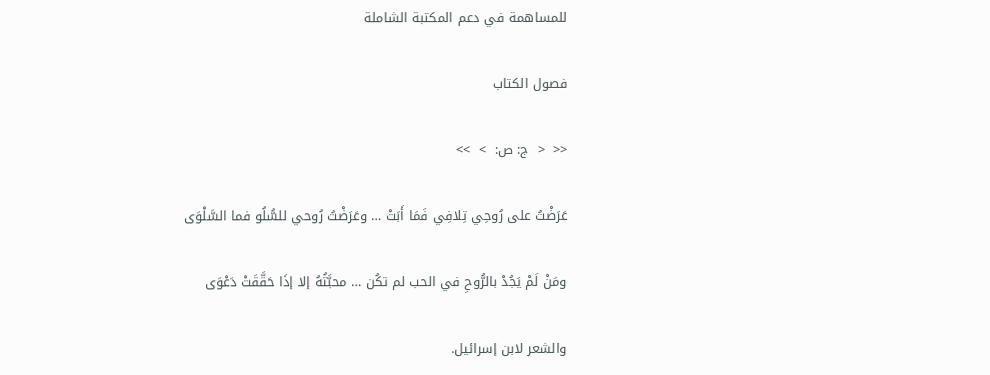للمساهمة في دعم المكتبة الشاملة

فصول الكتاب

<<  <  ج: ص:  >  >>

عَرَضْتُ على رُوحِي تِلافِي فَمَا أَبَتْ … وعَرَضْتُ رُوحي للسُّلُو فما السَّلْوَى

ومَنْ لَمْ يَجُدْ بالرُّوحِ في الحب لم تكُن … محبَّتُهُ إلا إذَا حَقَّقَتْ دَعْوَى

والشعر لابن إسرائيل.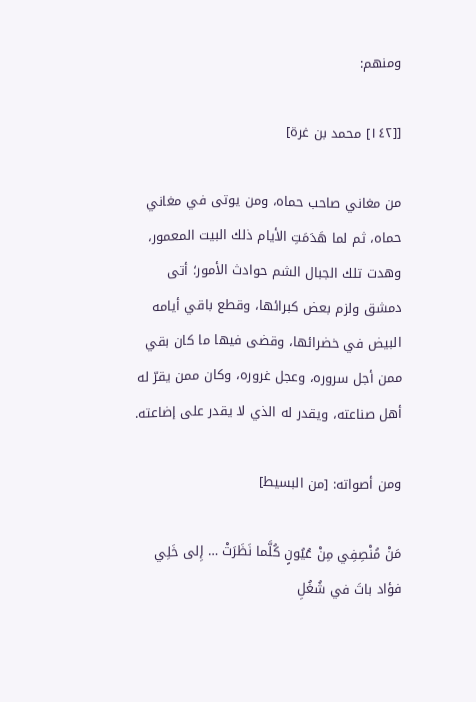ومنهم:

[[١٤٢] محمد بن غرة]

من مغاني صاحب حماه، ومن يوتى في مغاني حماه، ثم لما هَدَمَتِ الأيام ذلك البيت المعمور، وهدت تلك الجبال الشم حوادث الأمور؛ أتى دمشق ولزم بعض كبرائها، وقطع باقي أيامه البيض في خضرائها، وقضى فيها ما كان بقي ممن أجل سروره، وعجل غروره، وكان ممن يقرّ له أهل صناعته، ويقدر له الذي لا يقدر على إضاعته.

ومن أصواته: [من البسيط]

مَنْ مُنْصِفِي مِنْ عُيُونٍ كُلَّما نَظَرَتْ … إِلى خَلِي فؤاد باتَ في شُغُلِ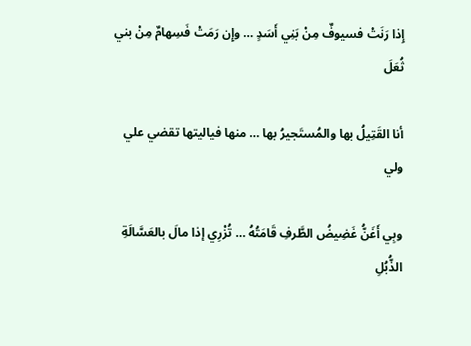إِذا رَنَتْ فسيوفٌ مِنْ بَنِي أَسَدٍ … وإِن رَمَتْ فَسِهامٌ مِنْ بني ثُعَلَ

أنا القَتِيلُ بها والمُستَجيرُ بها … منها فياليتها تقضي علي ولي

وبِي أَغَنُّ غَضِيضُ الطَّرفِ قَامَتُهُ … تُزْرِي إذا مالَ بالعَسَّالَةِ الذُّبُلِ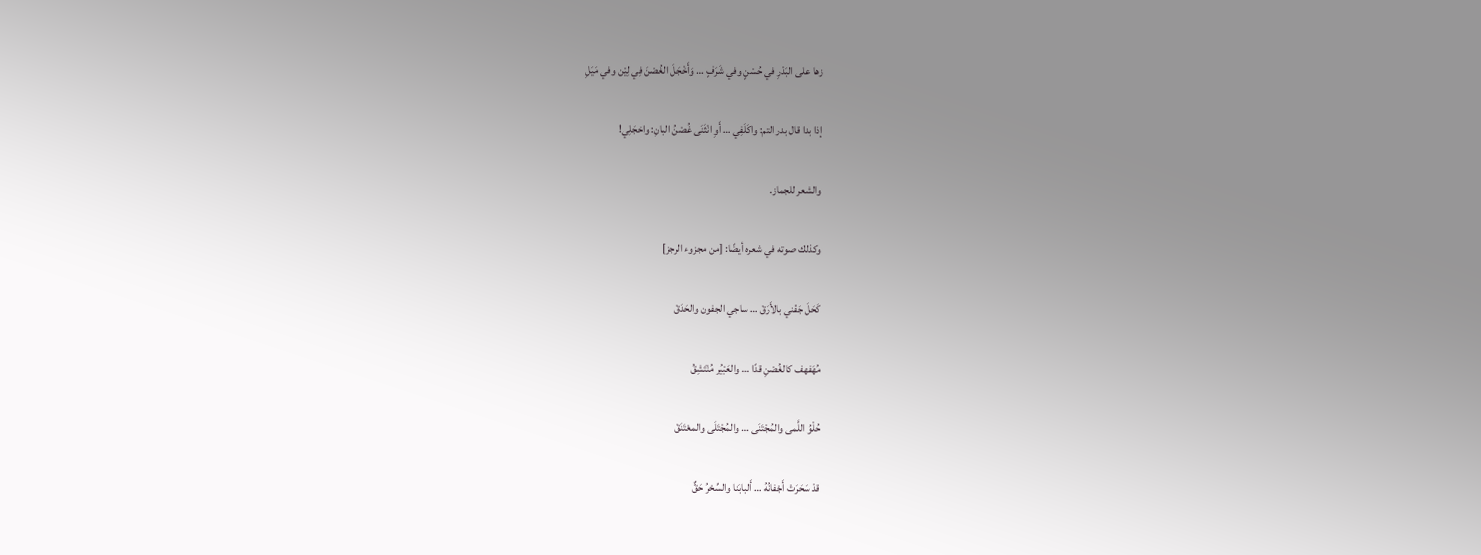زها على البَدْرِ في حُسْنٍ وفي شَرَفٍ … وَأَخْجَلَ الغُصْنَ فِي لِيْن وفي مَيَلِ

إذا بدا قال بدر التم: واكَلَفِي … أَوِ انْثَنَى غُصْنُ البانِ: واخجَلِي!

والشعر للجماز.

وكذلك صوته في شعره أيضًا: [من مجزوء الرجز]

كَحَلَ جَفْني بالأَرَقْ … ساجي الجفون والحَدَقْ

مُهَفهف كالغُصْنِ قدًا … والعَبْيُر مُنْتَشِقُ

حُلْوُ اللَّمى والمُجْتَنَى … والمُجْتَلَى والمعْتَنَقْ

قدْ سَحَرَتْ أَجْفانُهُ … أَلبابَنا والسِّحْرُ حَقٌّ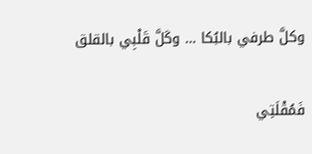وكلَّ طرفي بالبُكا … وكَلَّ قَلْبِي بالقلق

فَمُقْلَتِي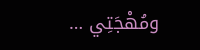ومُهْجَتِي …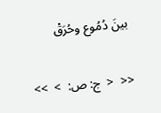بينَ دُمُوع وحُرَقْ

<<  <  ج: ص:  >  >>